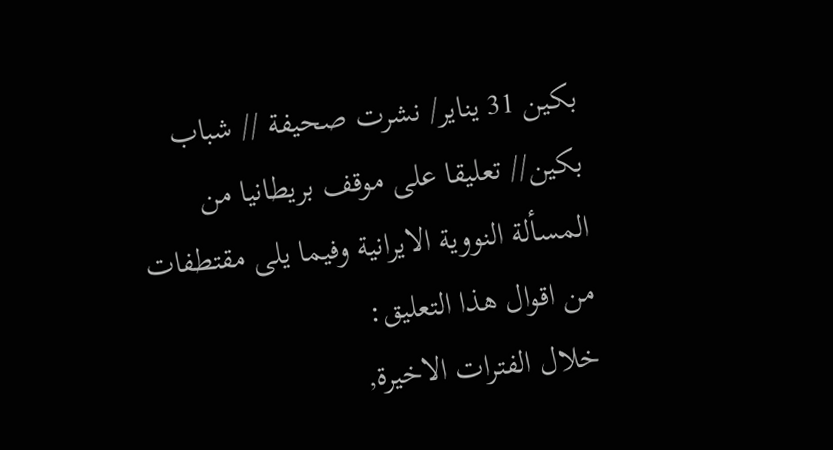بكين 31 يناير/ نشرت صحيفة // شباب بكين// تعليقا على موقف بريطانيا من المسألة النووية الايرانية وفيما يلى مقتطفات من اقوال هذا التعليق:
خلال الفترات الاخيرة,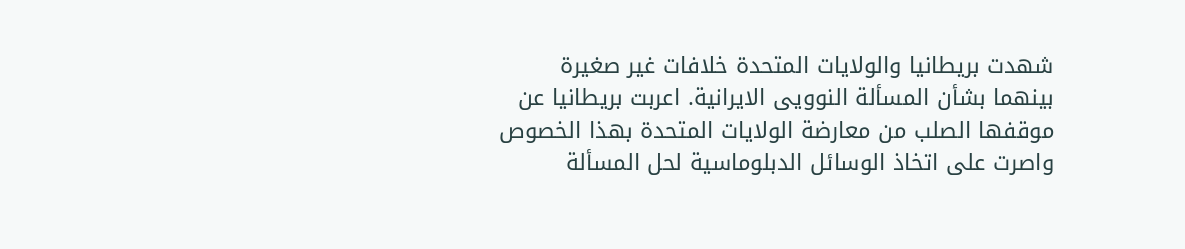شهدت بريطانيا والولايات المتحدة خلافات غير صغيرة بينهما بشأن المسألة النوويى الايرانية. اعربت بريطانيا عن موقفها الصلب من معارضة الولايات المتحدة بهذا الخصوص واصرت على اتخاذ الوسائل الدبلوماسية لحل المسألة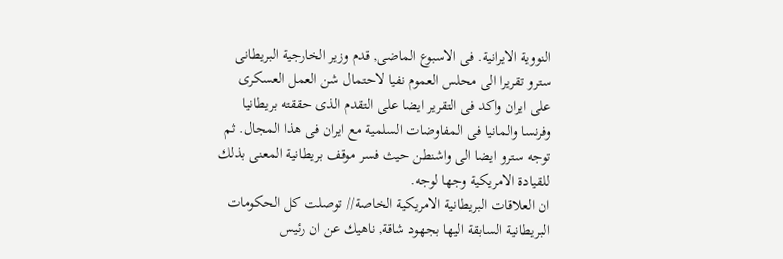النووية الايرانية. فى الاسبوع الماضى, قدم وزير الخارجية البريطانى سترو تقريرا الى محلس العموم نفيا لاحتمال شن العمل العسكرى على ايران واكد فى التقرير ايضا على التقدم الذى حققته بريطانيا وفرنسا والمانيا فى المفاوضات السلمية مع ايران فى هذا المجال. ثم توجه سترو ايضا الى واشنطن حيث فسر موقف بريطانية المعنى بذلك للقيادة الامريكية وجها لوجه.
ان العلاقات البريطانية الامريكية الخاصة// توصلت كل الحكومات البريطانية السابقة اليها بجهود شاقة, ناهيك عن ان رئيس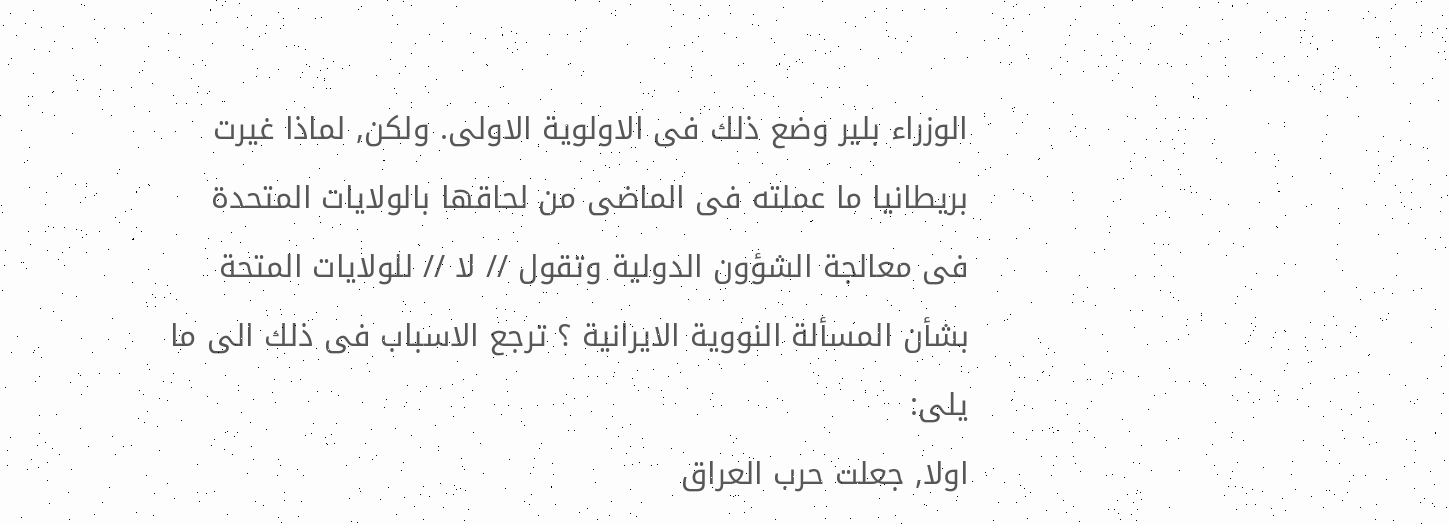الوزراء بلير وضع ذلك فى الاولوية الاولى. ولكن, لماذا غيرت بريطانيا ما عملته فى الماضى من لحاقها بالولايات المتحدة فى معالجة الشؤون الدولية وتقول // لا // للولايات المتحة بشأن المسألة النووية الايرانية ؟ ترجع الاسباب فى ذلك الى ما يلى:
اولا, جعلت حرب العراق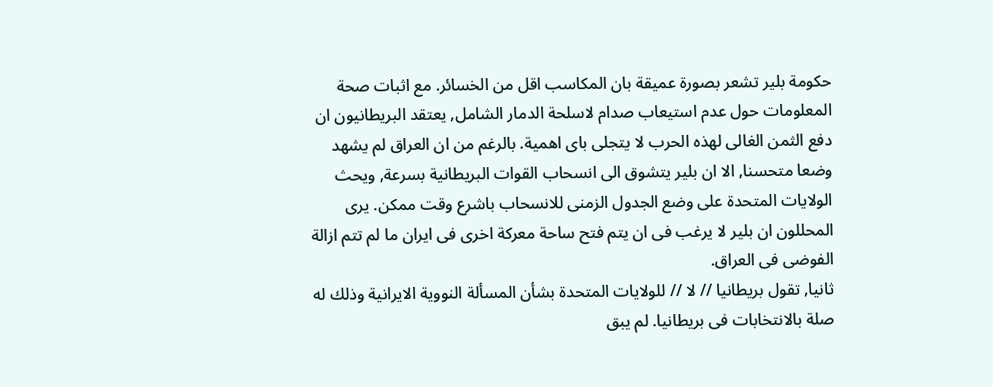حكومة بلير تشعر بصورة عميقة بان المكاسب اقل من الخسائر. مع اثبات صحة المعلومات حول عدم استيعاب صدام لاسلحة الدمار الشامل, يعتقد البريطانيون ان دفع الثمن الغالى لهذه الحرب لا يتجلى باى اهمية. بالرغم من ان العراق لم يشهد وضعا متحسنا, الا ان بلير يتشوق الى انسحاب القوات البريطانية بسرعة, ويحث الولايات المتحدة على وضع الجدول الزمنى للانسحاب باشرع وقت ممكن. يرى المحللون ان بلير لا يرغب فى ان يتم فتح ساحة معركة اخرى فى ايران ما لم تتم ازالة الفوضى فى العراق.
ثانيا, تقول بريطانيا // لا // للولايات المتحدة بشأن المسألة النووية الايرانية وذلك له صلة بالانتخابات فى بريطانيا. لم يبق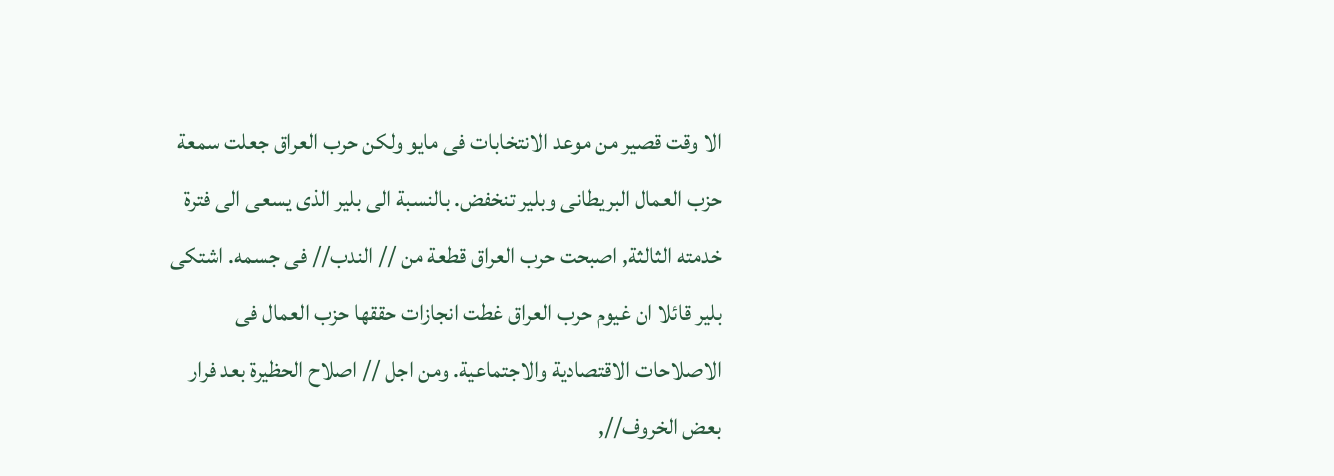الا وقت قصير من موعد الانتخابات فى مايو ولكن حرب العراق جعلت سمعة حزب العمال البريطانى وبلير تنخفض. بالنسبة الى بلير الذى يسعى الى فترة خدمته الثالثة, اصبحت حرب العراق قطعة من // الندب// فى جسمه. اشتكى بلير قائلا ان غيوم حرب العراق غطت انجازات حققها حزب العمال فى الاصلاحات الاقتصادية والاجتماعية. ومن اجل // اصلاح الحظيرة بعد فرار بعض الخروف//,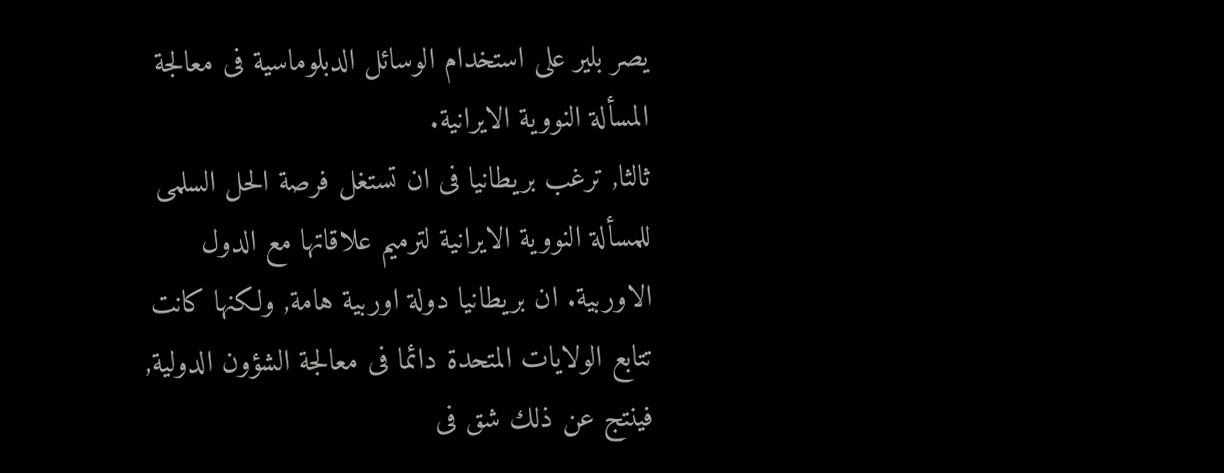يصر بلير على استخدام الوسائل الدبلوماسية فى معالجة المسألة النووية الايرانية.
ثالثا, ترغب بريطانيا فى ان تستغل فرصة الحل السلمى للمسألة النووية الايرانية لترميم علاقاتها مع الدول الاوربية. ان بريطانيا دولة اوربية هامة, ولكنها كانت تتابع الولايات المتحدة دائما فى معالجة الشؤون الدولية, فينتج عن ذلك شق فى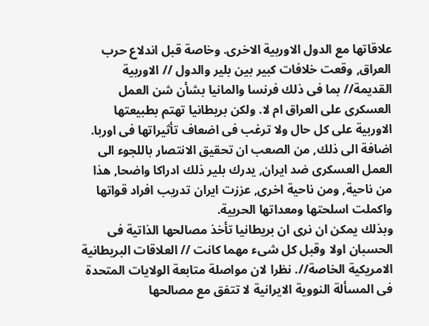علاقاتها مع الدول الاوربية الاخرى. وخاصة قبل اندلاع حرب العراق, وقعت خلافات كبير بين بلير والدول // الاوربية القديمة// بما فى ذلك فرنسا والمانيا بشأن شن العمل العسكرى على العراق ام لا. ولكن بريطانيا تهتم بطبيعتها الاوربية على كل حال ولا ترغب فى اضعاف تأثيراتها فى اوربا.
اضافة الى ذلك, من الصعب ان تحقيق الانتصار باللجوء الى العمل العسكرى ضد ايران, يدرك بلير ذلك ادراكا واضحا, هذا من ناحية, ومن ناحية اخرى, عززت ايران تدريب افراد قواتها واكملت اسلحتها ومعداتها الحربية.
وبذلك يمكن ان نرى ان بريطانيا تأخذ مصالحها الذاتية فى الحسبان اولا وقبل كل شىء مهما كانت // العلاقات البريطانية الامريكية الخاصة//. نظرا لان مواصلة متابعة الولايات المتحدة فى المسألة النووية الايرانية لا تتفق مع مصالحها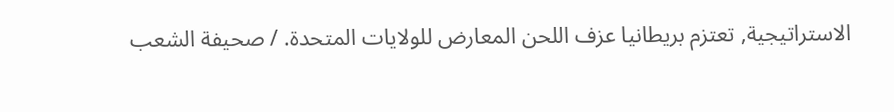الاستراتيجية, تعتزم بريطانيا عزف اللحن المعارض للولايات المتحدة. / صحيفة الشعب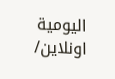اليومية اونلاين/